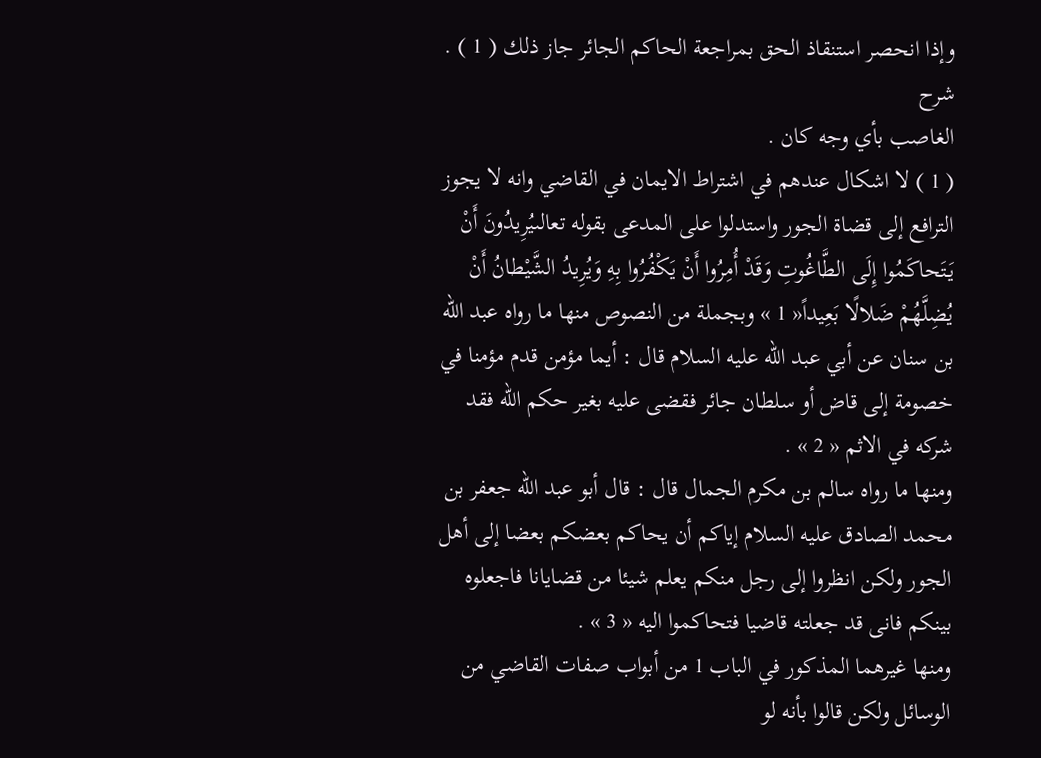وإذا انحصر استنقاذ الحق بمراجعة الحاكم الجائر جاز ذلك ( 1 ) .
شرح
الغاصب بأي وجه كان .
( 1 ) لا اشكال عندهم في اشتراط الايمان في القاضي وانه لا يجوز الترافع إلى قضاة الجور واستدلوا على المدعى بقوله تعالىيُرِيدُونَ أَنْ يَتَحاكَمُوا إِلَى الطَّاغُوتِ وَقَدْ أُمِرُوا أَنْ يَكْفُرُوا بِهِ وَيُرِيدُ الشَّيْطانُ أَنْ يُضِلَّهُمْ ضَلالًا بَعِيداً« 1 » وبجملة من النصوص منها ما رواه عبد اللّه بن سنان عن أبي عبد اللّه عليه السلام قال : أيما مؤمن قدم مؤمنا في خصومة إلى قاض أو سلطان جائر فقضى عليه بغير حكم اللّه فقد شركه في الاثم « 2 » .
ومنها ما رواه سالم بن مكرم الجمال قال : قال أبو عبد اللّه جعفر بن محمد الصادق عليه السلام إياكم أن يحاكم بعضكم بعضا إلى أهل الجور ولكن انظروا إلى رجل منكم يعلم شيئا من قضايانا فاجعلوه بينكم فانى قد جعلته قاضيا فتحاكموا اليه « 3 » .
ومنها غيرهما المذكور في الباب 1 من أبواب صفات القاضي من الوسائل ولكن قالوا بأنه لو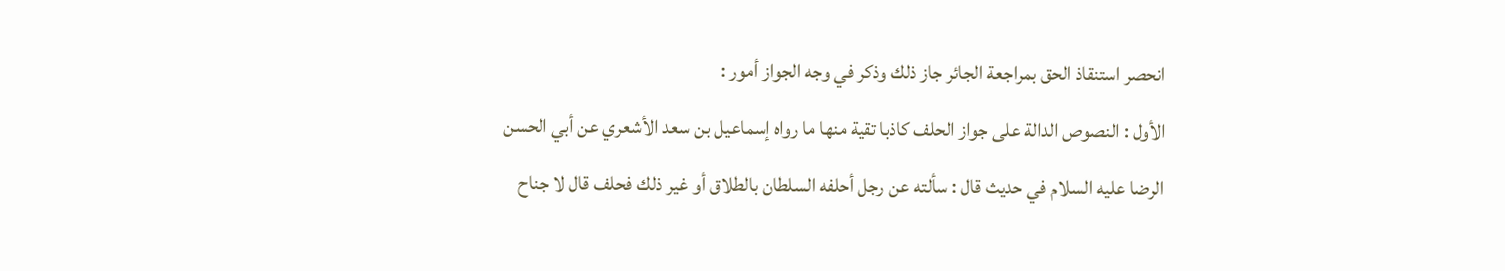انحصر استنقاذ الحق بمراجعة الجائر جاز ذلك وذكر في وجه الجواز أمور :
الأول : النصوص الدالة على جواز الحلف كاذبا تقية منها ما رواه إسماعيل بن سعد الأشعري عن أبي الحسن الرضا عليه السلام في حديث قال : سألته عن رجل أحلفه السلطان بالطلاق أو غير ذلك فحلف قال لا جناح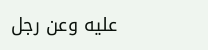عليه وعن رجل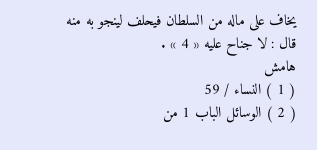يخاف على ماله من السلطان فيحلف لينجو به منه قال : لا جناح عليه « 4 » .
هامش
( 1 ) النساء / 59
( 2 ) الوسائل الباب 1 من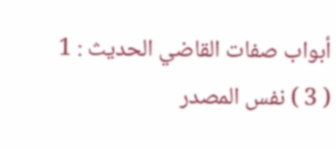أبواب صفات القاضي الحديث : 1
( 3 ) نفس المصدر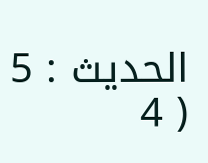الحديث : 5
( 4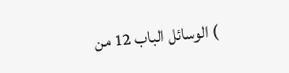) الوسائل الباب 12 من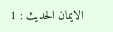الايمان الحديث : 1